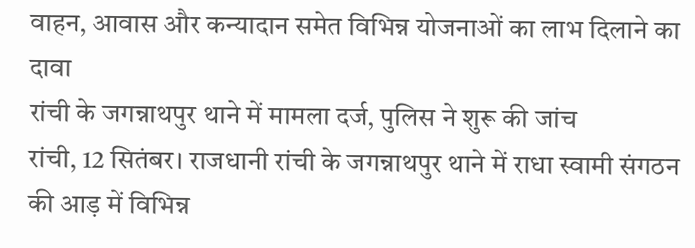वाहन, आवास और कन्यादान समेत विभिन्न योजनाओं का लाभ दिलाने का दावा
रांची के जगन्नाथपुर थाने में मामला दर्ज, पुलिस ने शुरू की जांच
रांची, 12 सितंबर। राजधानी रांची के जगन्नाथपुर थाने में राधा स्वामी संगठन की आड़ में विभिन्न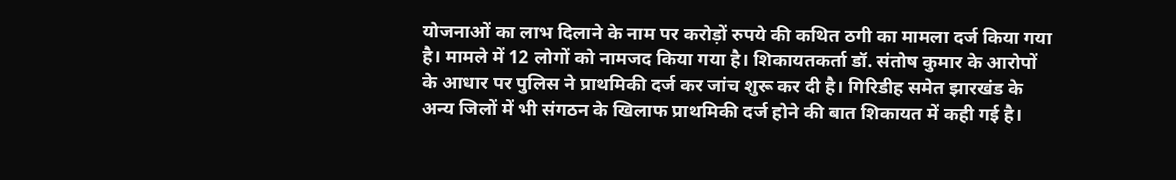योजनाओं का लाभ दिलाने के नाम पर करोड़ों रुपये की कथित ठगी का मामला दर्ज किया गया है। मामले में 12 लोगों को नामजद किया गया है। शिकायतकर्ता डॉ. संतोष कुमार के आरोपों के आधार पर पुलिस ने प्राथमिकी दर्ज कर जांच शुरू कर दी है। गिरिडीह समेत झारखंड के अन्य जिलों में भी संगठन के खिलाफ प्राथमिकी दर्ज होने की बात शिकायत में कही गई है।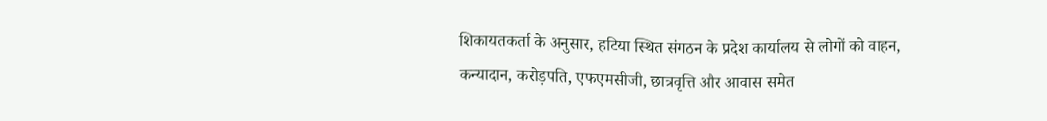शिकायतकर्ता के अनुसार, हटिया स्थित संगठन के प्रदेश कार्यालय से लोगों को वाहन, कन्यादान, करोड़पति, एफएमसीजी, छात्रवृत्ति और आवास समेत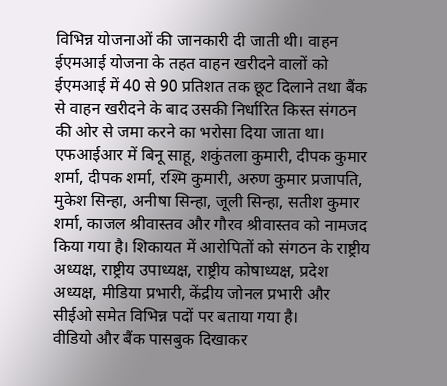विभिन्न योजनाओं की जानकारी दी जाती थी। वाहन ईएमआई योजना के तहत वाहन खरीदने वालों को ईएमआई में 40 से 90 प्रतिशत तक छूट दिलाने तथा बैंक से वाहन खरीदने के बाद उसकी निर्धारित किस्त संगठन की ओर से जमा करने का भरोसा दिया जाता था।
एफआईआर में बिनू साहू, शकुंतला कुमारी, दीपक कुमार शर्मा, दीपक शर्मा, रश्मि कुमारी, अरुण कुमार प्रजापति, मुकेश सिन्हा, अनीषा सिन्हा, जूली सिन्हा, सतीश कुमार शर्मा, काजल श्रीवास्तव और गौरव श्रीवास्तव को नामजद किया गया है। शिकायत में आरोपितों को संगठन के राष्ट्रीय अध्यक्ष, राष्ट्रीय उपाध्यक्ष, राष्ट्रीय कोषाध्यक्ष, प्रदेश अध्यक्ष, मीडिया प्रभारी, केंद्रीय जोनल प्रभारी और सीईओ समेत विभिन्न पदों पर बताया गया है।
वीडियो और बैंक पासबुक दिखाकर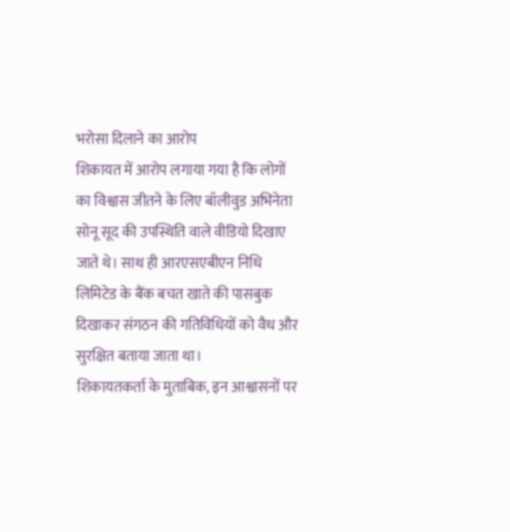भरोसा दिलाने का आरोप
शिकायत में आरोप लगाया गया है कि लोगों का विश्वास जीतने के लिए बॉलीवुड अभिनेता सोनू सूद की उपस्थिति वाले वीडियो दिखाए जाते थे। साथ ही आरएसएबीएन निधि लिमिटेड के बैंक बचत खाते की पासबुक दिखाकर संगठन की गतिविधियों को वैध और सुरक्षित बताया जाता था।
शिकायतकर्ता के मुताबिक, इन आश्वासनों पर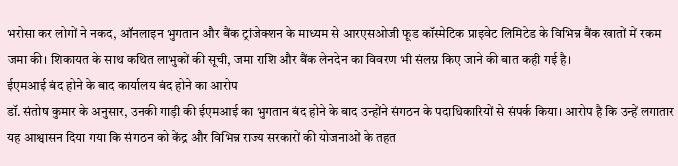भरोसा कर लोगों ने नकद, ऑनलाइन भुगतान और बैंक ट्रांजेक्शन के माध्यम से आरएसओजी फूड कॉस्मेटिक प्राइवेट लिमिटेड के विभिन्न बैंक खातों में रकम जमा की। शिकायत के साथ कथित लाभुकों की सूची, जमा राशि और बैंक लेनदेन का विवरण भी संलग्न किए जाने की बात कही गई है।
ईएमआई बंद होने के बाद कार्यालय बंद होने का आरोप
डॉ. संतोष कुमार के अनुसार, उनकी गाड़ी की ईएमआई का भुगतान बंद होने के बाद उन्होंने संगठन के पदाधिकारियों से संपर्क किया। आरोप है कि उन्हें लगातार यह आश्वासन दिया गया कि संगठन को केंद्र और विभिन्न राज्य सरकारों की योजनाओं के तहत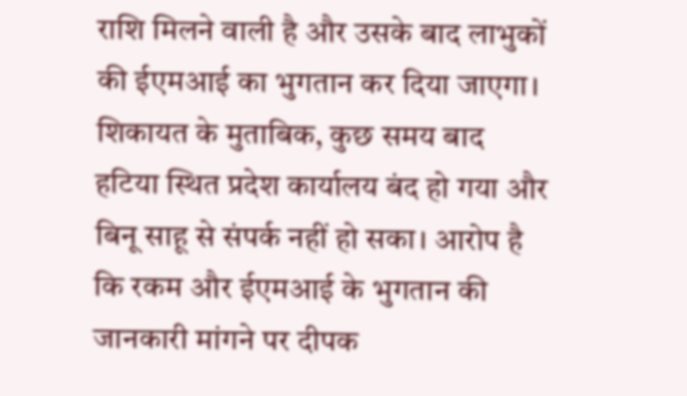राशि मिलने वाली है और उसके बाद लाभुकों की ईएमआई का भुगतान कर दिया जाएगा।
शिकायत के मुताबिक, कुछ समय बाद हटिया स्थित प्रदेश कार्यालय बंद हो गया और बिनू साहू से संपर्क नहीं हो सका। आरोप है कि रकम और ईएमआई के भुगतान की जानकारी मांगने पर दीपक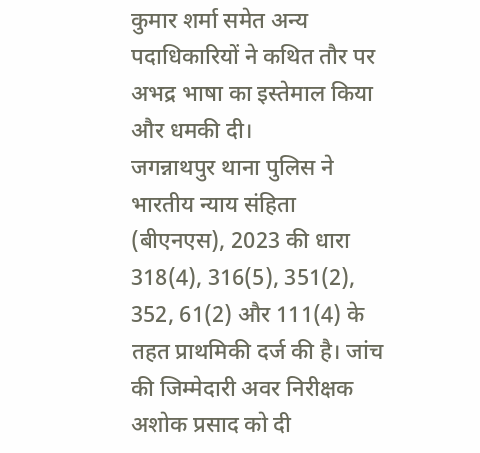कुमार शर्मा समेत अन्य पदाधिकारियों ने कथित तौर पर अभद्र भाषा का इस्तेमाल किया और धमकी दी।
जगन्नाथपुर थाना पुलिस ने भारतीय न्याय संहिता (बीएनएस), 2023 की धारा 318(4), 316(5), 351(2), 352, 61(2) और 111(4) के तहत प्राथमिकी दर्ज की है। जांच की जिम्मेदारी अवर निरीक्षक अशोक प्रसाद को दी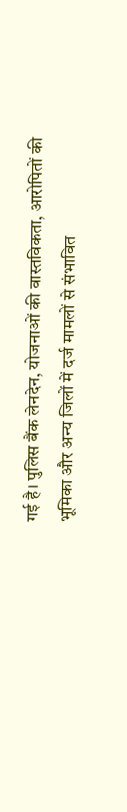गई है। पुलिस बैंक लेनदेन, योजनाओं की वास्तविकता, आरोपितों की भूमिका और अन्य जिलों में दर्ज मामलों से संभावित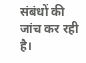संबंधों की जांच कर रही है।